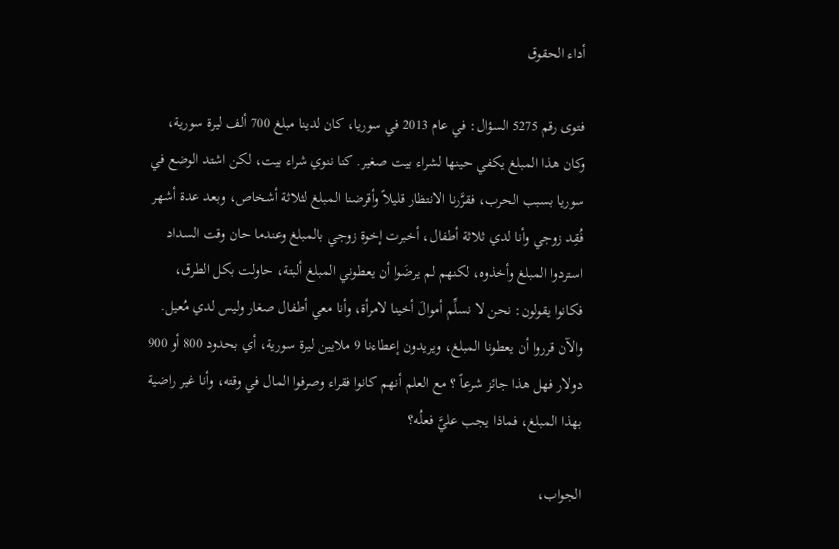أداء الحقوق

فتوى رقم 5275 السؤال: في عام 2013 في سوريا، كان لدينا مبلغ 700 ألف ليرة سورية، وكان هذا المبلغ يكفي حينها لشراء بيت صغير. كنا ننوي شراء بيت، لكن اشتد الوضع في سوريا بسبب الحرب، فقرَّرنا الانتظار قليلاً وأقرضنا المبلغ لثلاثة أشخاص، وبعد عدة أشهر فُقِد زوجي وأنا لدي ثلاثة أطفال، أخبرت إخوة زوجي بالمبلغ وعندما حان وقت السداد استردوا المبلغ وأخذوه، لكنهم لم يرضَوا أن يعطوني المبلغ ألبتة، حاولت بكل الطرق، فكانوا يقولون: نحن لا نسلِّم أموالَ أخينا لامرأة، وأنا معي أطفال صغار وليس لدي مُعيل. والآن قرروا أن يعطونا المبلغ، ويريدون إعطاءنا 9 ملايين ليرة سورية، أي بحدود 800 أو 900 دولار فهل هذا جائز شرعاً ؟ مع العلم أنهم كانوا فقراء وصرفوا المال في وقته، وأنا غير راضية بهذا المبلغ، فماذا يجب عليَّ فعلُه؟

الجواب،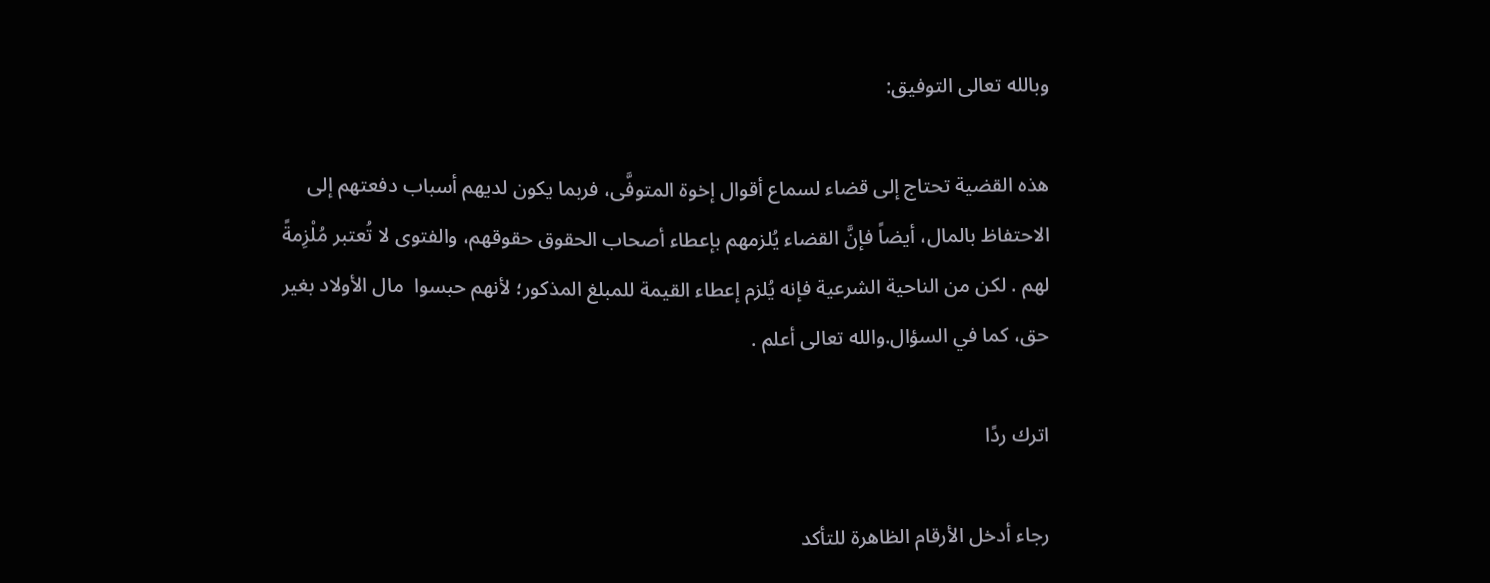وبالله تعالى التوفيق:

هذه القضية تحتاج إلى قضاء لسماع أقوال إخوة المتوفَّى، فربما يكون لديهم أسباب دفعتهم إلى الاحتفاظ بالمال، أيضاً فإنَّ القضاء يُلزمهم بإعطاء أصحاب الحقوق حقوقهم، والفتوى لا تُعتبر مُلْزِمةً لهم . لكن من الناحية الشرعية فإنه يُلزم إعطاء القيمة للمبلغ المذكور؛ لأنهم حبسوا  مال الأولاد بغير حق، كما في السؤال.والله تعالى أعلم .

اترك ردًا

رجاء أدخل الأرقام الظاهرة للتأكد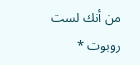من أنك لست روبوت *